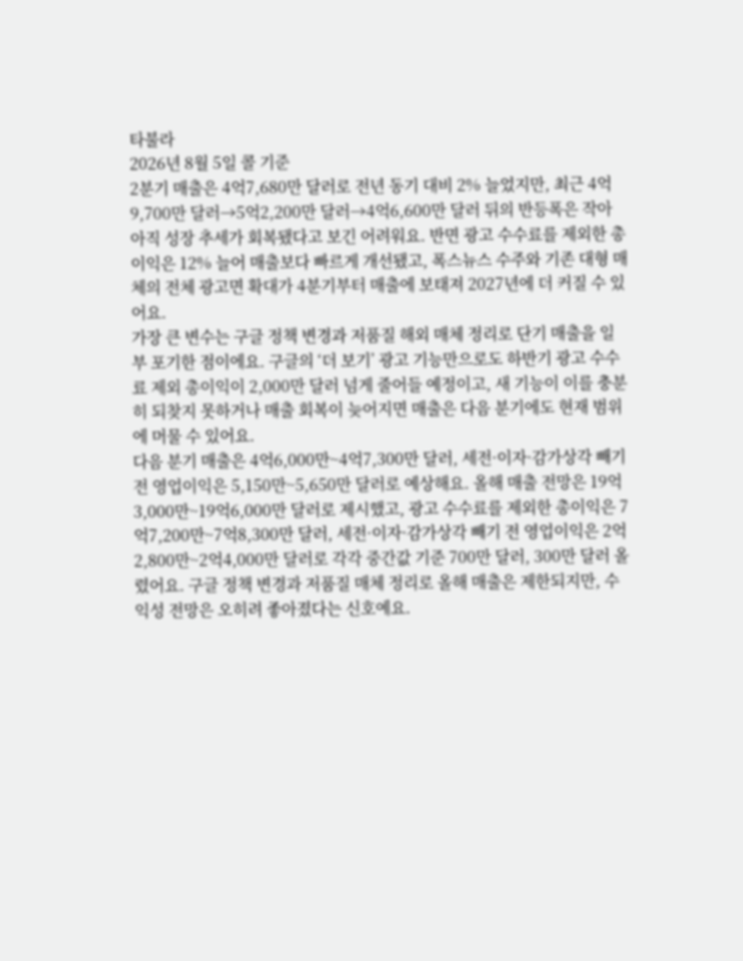타불라
2026년 8월 5일 콜 기준
2분기 매출은 4억7,680만 달러로 전년 동기 대비 2% 늘었지만, 최근 4억9,700만 달러→5억2,200만 달러→4억6,600만 달러 뒤의 반등폭은 작아 아직 성장 추세가 회복됐다고 보긴 어려워요. 반면 광고 수수료를 제외한 총이익은 12% 늘어 매출보다 빠르게 개선됐고, 폭스뉴스 수주와 기존 대형 매체의 전체 광고면 확대가 4분기부터 매출에 보태져 2027년에 더 커질 수 있어요.
가장 큰 변수는 구글 정책 변경과 저품질 해외 매체 정리로 단기 매출을 일부 포기한 점이에요. 구글의 ‘더 보기’ 광고 기능만으로도 하반기 광고 수수료 제외 총이익이 2,000만 달러 넘게 줄어들 예정이고, 새 기능이 이를 충분히 되찾지 못하거나 매출 회복이 늦어지면 매출은 다음 분기에도 현재 범위에 머물 수 있어요.
다음 분기 매출은 4억6,000만~4억7,300만 달러, 세전·이자·감가상각 빼기 전 영업이익은 5,150만~5,650만 달러로 예상해요. 올해 매출 전망은 19억3,000만~19억6,000만 달러로 제시했고, 광고 수수료를 제외한 총이익은 7억7,200만~7억8,300만 달러, 세전·이자·감가상각 빼기 전 영업이익은 2억2,800만~2억4,000만 달러로 각각 중간값 기준 700만 달러, 300만 달러 올렸어요. 구글 정책 변경과 저품질 매체 정리로 올해 매출은 제한되지만, 수익성 전망은 오히려 좋아졌다는 신호예요.